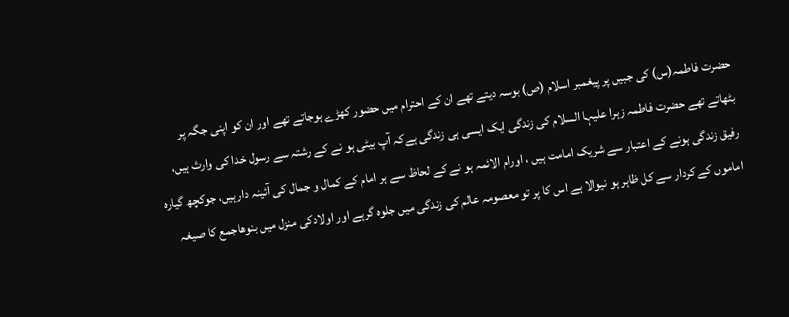حضرت فاطمہ(س) کی جبیں پر پیغمبر اسلام (ص) بوسہ دیتے تھے ان کے احترام میں حضور کھڑے ہوجاتے تھے اور ان کو اپنی جگہ پر بٹھاتے تھے حضرت فاطمہ زہرا علیہا السلام کی زندگی ایک ایسی ہی زندگی ہےکہ آپ بیٹی ہو نے کے رشتہ سے رسول خدا کی وارث ہیں، رفیق زندگی ہونے کے اعتبار سے شریک امامت ہیں ، اورام الائمہ ہو نے کے لحاظ سے ہر امام کے کمال و جمال کی آئینہ دارہیں، جوکچھ گیارہ اماموں کے کردار سے کل ظاہر ہو نیوالا ہے اس کا پر تو معصومہ عالم کی زندگی میں جلوہ گرہے اور اولادکی منزل میں بنوھاجمع کا صیغہ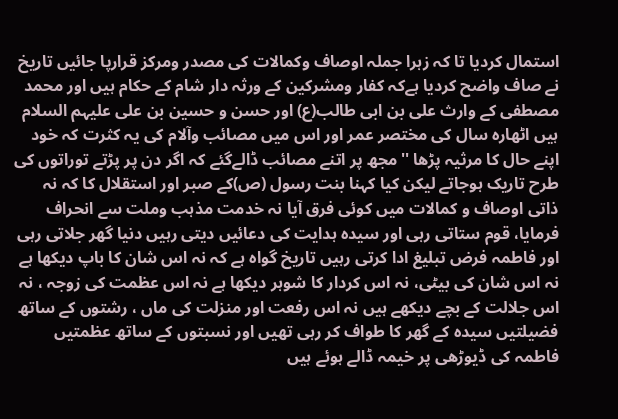استمال کردیا تا کہ زہرا جملہ اوصاف وکمالات کی مصدر ومرکز قرارپا جائیں تاریخ نے صاف واضح کردیا ہےکہ کفار ومشرکین کے ورثہ دار شام کے حکام ہیں اور محمد مصطفی کے وارث علی بن ابی طالب(ع) اور حسن و حسین بن علی علیہم السلام ہیں اٹھارہ سال کی مختصر عمر اور اس میں مصائب وآلام کی یہ کثرت کہ خود اپنے حال کا مرثیہ پڑھا ''مجھ پر اتنے مصائب ڈالےگئے کہ اگر دن پر پڑتے توراتوں کی طرح تاریک ہوجاتے لیکن کیا کہنا بنت رسول (ص)کے صبر اور استقلال کا کہ نہ ذاتی اوصاف و کمالات میں کوئی فرق آیا نہ خدمت مذہب وملت سے انحراف فرمایا، قوم ستاتی رہی اور سیدہ ہدایت کی دعائیں دیتی رہیں دنیا گھر جلاتی رہی اور فاطمہ فرض تبلیغ ادا کرتی رہیں تاریخ گواہ ہے کہ نہ اس شان کا باپ دیکھا ہے نہ اس شان کی بیٹی، نہ اس کردار کا شوہر دیکھا ہے نہ اس عظمت کی زوجہ ، نہ اس جلالت کے بچے دیکھے ہیں نہ اس رفعت اور منزلت کی ماں ، رشتوں کے ساتھ فضیلتیں سیدہ کے گھر کا طواف کر رہی تھیں اور نسبتوں کے ساتھ عظمتیں فاطمہ کی ڈیوڑھی پر خیمہ ڈالے ہوئے ہیں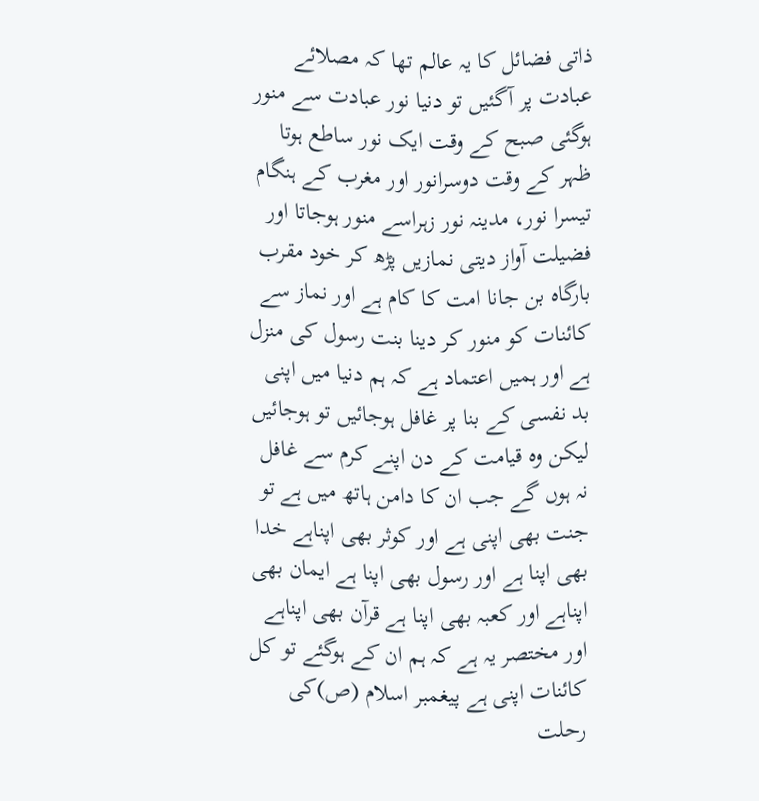ذاتی فضائل کا یہ عالم تھا کہ مصلائے عبادت پر آگئیں تو دنیا نور عبادت سے منور ہوگئی صبح کے وقت ایک نور ساطع ہوتا ظہر کے وقت دوسرانور اور مغرب کے ہنگام تیسرا نور، مدینہ نور زہراسے منور ہوجاتا اور فضیلت آواز دیتی نمازیں پڑھ کر خود مقرب بارگاہ بن جانا امت کا کام ہے اور نماز سے کائنات کو منور کر دینا بنت رسول کی منزل ہے اور ہمیں اعتماد ہے کہ ہم دنیا میں اپنی بد نفسی کے بنا پر غافل ہوجائیں تو ہوجائیں لیکن وہ قیامت کے دن اپنے کرم سے غافل نہ ہوں گے جب ان کا دامن ہاتھ میں ہے تو جنت بھی اپنی ہے اور کوثر بھی اپناہے خدا بھی اپنا ہے اور رسول بھی اپنا ہے ایمان بھی اپناہے اور کعبہ بھی اپنا ہے قرآن بھی اپناہے اور مختصر یہ ہے کہ ہم ان کے ہوگئے تو کل کائنات اپنی ہے پیغمبر اسلام (ص)کی رحلت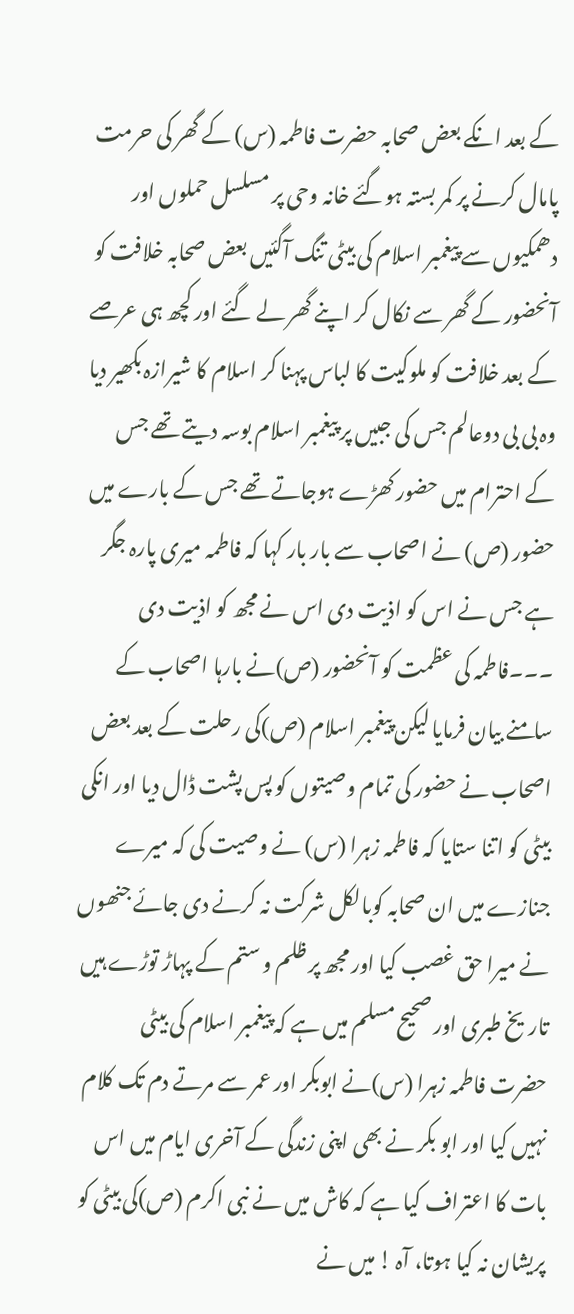کے بعد انکے بعض صحابہ حضرت فاطمہ (س) کے گھر کی حرمت پامال کرنے پر کمر بستہ ہوگئے خانہ وحی پر مسلسل حملوں اور دھمکیوں سے پیغمبر اسلام کی بیٹی تنگ آگئیں بعض صحابہ خلافت کو آنحضور کے گھر سے نکال کر اپنے گھر لے گئے اور کچھ ہی عرصے کے بعد خلافت کو ملوکیت کا لباس پہنا کر اسلام کا شیرازہ بکھیر دیا وہ بی بی دوعالم جس کی جبیں پر پیغمبر اسلام بوسہ دیتے تھے جس کے احترام میں حضور کھڑے ہوجاتے تھے جس کے بارے میں حضور (ص) نے اصحاب سے بار بار کہا کہ فاطمہ میری پارہ جگر ہے جس نے اس کو اذیت دی اس نے مجھ کو اذیت دی ۔۔۔فاطمہ کی عظمت کو آنحضور (ص)نے بارہا اصحاب کے سامنے بیان فرمایا لیکن پیغمبر اسلام (ص)کی رحلت کے بعد بعض اصحاب نے حضور کی تمام وصیتوں کو پس پشت ڈال دیا اور انکی بیٹی کو اتنا ستایا کہ فاطمہ زہرا (س) نے وصیت کی کہ میرے جنازے میں ان صحابہ کوبالکل شرکت نہ کرنے دی جائے جنھوں نے میرا حق غصب کیا اور مجھ پر ظلم و ستم کے پہاڑ توڑے ہیں تاریخ طبری اور صحیح مسلم میں ہے کہ پیغمبر اسلام کی بیٹی حضرت فاطمہ زہرا (س)نے ابوبکر اور عمر سے مرتے دم تک کلام نہیں کیا اور ابو بکر نے بھی اپنی زندگی کے آخری ایام میں اس بات کا اعتراف کیا ہے کہ کاش میں نے نبی اکرم (ص)کی بیٹی کو پریشان نہ کیا ہوتا، آہ ! میں نے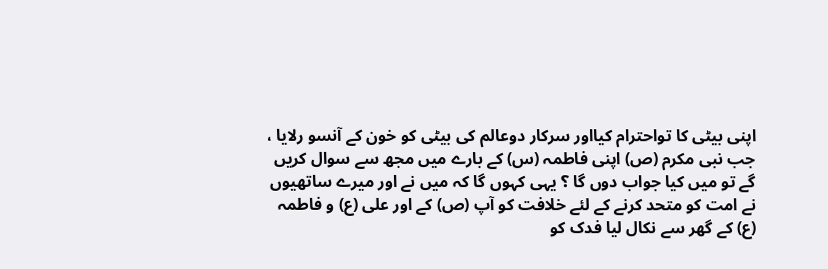اپنی بیٹی کا تواحترام کیااور سرکار دوعالم کی بیٹی کو خون کے آنسو رلایا ، جب نبی مکرم (ص) اپنی فاطمہ (س) کے بارے میں مجھ سے سوال کریں گے تو میں کیا جواب دوں گا ؟ یہی کہوں گا کہ میں نے اور میرے ساتھیوں نے امت کو متحد کرنے کے لئے خلافت کو آپ (ص) کے اور علی (ع) و فاطمہ (ع) کے گھر سے نکال لیا فدک کو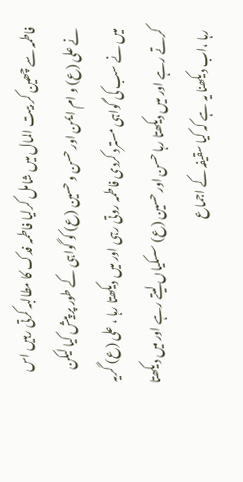فاطمہ سے چھین کر بیت المال میں شامل کرلیا فاطمہ فدک کا مطالبہ کرتی رہیں اس نے علی (ع) و ام ایمن اور حسن و حسین (ع) کو گواہی کے طور پر پیش کیا لیکن میں نے سب کی گواہی مسترد کردی فاطمہ روتی رہی اور میں دیکھتا رہا ، علی (ع) گریہ کرتے رہے اور میں دیکھتا رہا حسن اور حسین (ع) سسکیاں لیتے رہے اور میں دیکھتا رہا ،اب دیکھنا یہ ہے کہ کیا سقیفہ کے اجماع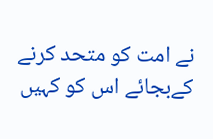نے امت کو متحد کرنے کےبجائے اس کو کہیں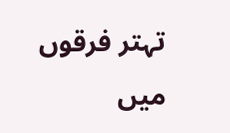تہتر فرقوں میں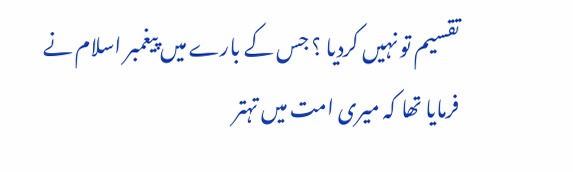تقسیم تو نہیں کردیا ؟ جس کے بارے میں پیغمبر اسلام نے فرمایا تھا کہ میری امت میں تہتر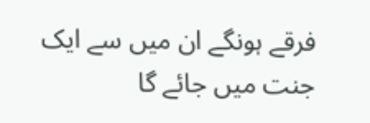فرقے ہونگے ان میں سے ایک جنت میں جائے گا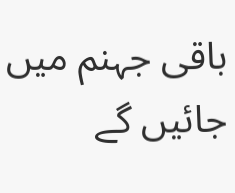باقی جہنم میں جائیں گے